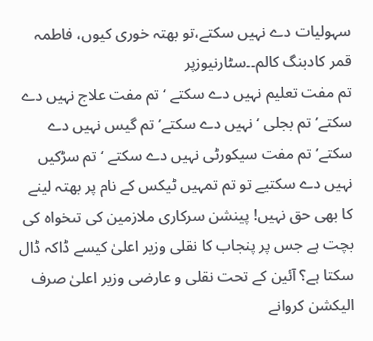سہولیات دے نہیں سکتے،تو بھتہ خوری کیوں، فاطمہ قمر کادبنگ کالم۔۔سٹارنیوزپر
تم مفت تعلیم نہیں دے سکتے ‘ تم مفت علاج نہیں دے سکتے’ تم بجلی ‘ نہیں دے سکتے’ تم گیس نہیں دے سکتے’ تم مفت سیکورٹی نہیں دے سکتے ‘ تم سڑکیں نہیں دے سکتیے تو تم تمہیں ٹیکس کے نام پر بھتہ لینے کا بھی حق نہیں! پینشن سرکاری ملازمین کی تںخواہ کی بچت ہے جس پر پنجاب کا نقلی وزیر اعلیٰ کیسے ڈاکہ ڈال سکتا ہے؟ آئین کے تحت نقلی و عارضی وزیر اعلیٰ صرف الیکشن کروانے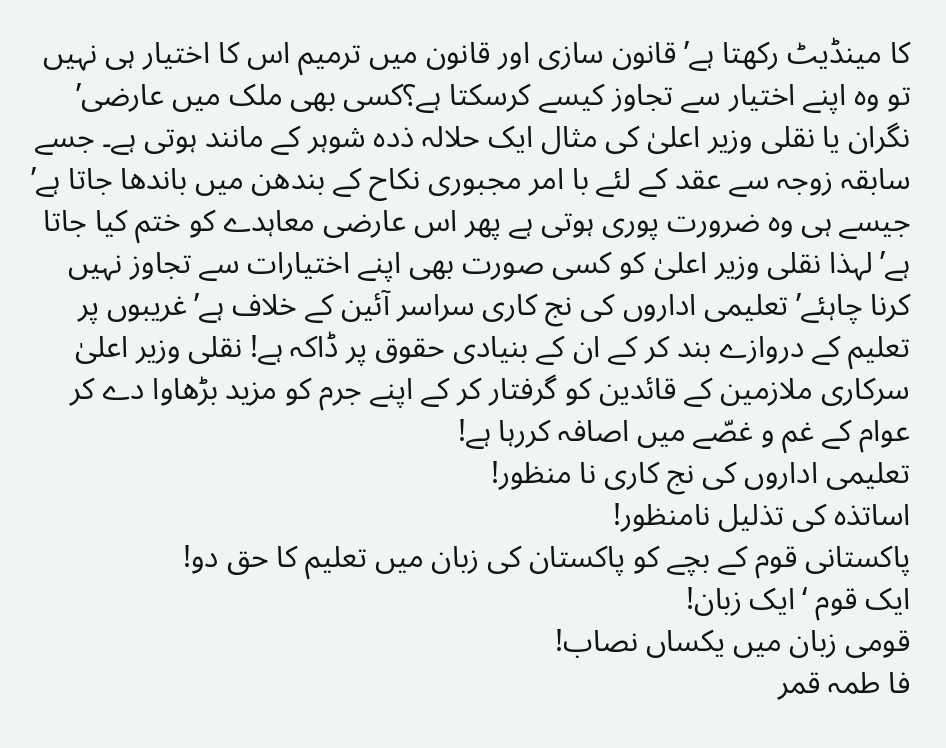کا مینڈیٹ رکھتا ہے’ قانون سازی اور قانون میں ترمیم اس کا اختیار ہی نہیں تو وہ اپنے اختیار سے تجاوز کیسے کرسکتا ہے؟کسی بھی ملک میں عارضی’ نگران یا نقلی وزیر اعلیٰ کی مثال ایک حلالہ ذدہ شوہر کے مانند ہوتی ہے۔ جسے سابقہ زوجہ سے عقد کے لئے با امر مجبوری نکاح کے بندھن میں باندھا جاتا ہے’ جیسے ہی وہ ضرورت پوری ہوتی ہے پھر اس عارضی معاہدے کو ختم کیا جاتا ہے’ لہذا نقلی وزیر اعلیٰ کو کسی صورت بھی اپنے اختیارات سے تجاوز نہیں کرنا چاہئے’ تعلیمی اداروں کی نج کاری سراسر آئین کے خلاف ہے’ غریبوں پر تعلیم کے دروازے بند کر کے ان کے بنیادی حقوق پر ڈاکہ ہے! نقلی وزیر اعلیٰ سرکاری ملازمین کے قائدین کو گرفتار کر کے اپنے جرم کو مزید بڑھاوا دے کر عوام کے غم و غصّے میں اصافہ کررہا ہے!
تعلیمی اداروں کی نج کاری نا منظور!
اساتذہ کی تذلیل نامنظور!
پاکستانی قوم کے بچے کو پاکستان کی زبان میں تعلیم کا حق دو!
ایک قوم ‘ ایک زبان!
قومی زبان میں یکساں نصاب!
فا طمہ قمر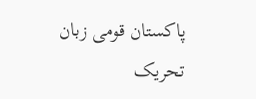پاکستان قومی زبان تحریک